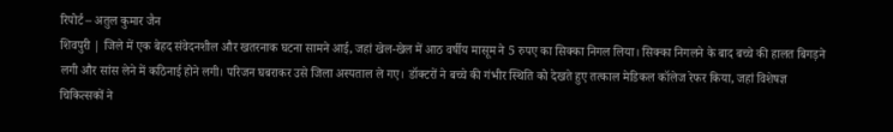रिपोर्ट – अतुल कुमार जैन
शिवपुरी | जिले में एक बेहद संवेदनशील और खतरनाक घटना सामने आई, जहां खेल-खेल में आठ वर्षीय मासूम ने 5 रुपए का सिक्का निगल लिया। सिक्का निगलने के बाद बच्चे की हालत बिगड़ने लगी और सांस लेने में कठिनाई होने लगी। परिजन घबराकर उसे जिला अस्पताल ले गए। डॉक्टरों ने बच्चे की गंभीर स्थिति को देखते हुए तत्काल मेडिकल कॉलेज रेफर किया, जहां विशेषज्ञ चिकित्सकों ने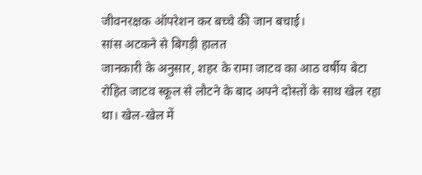जीवनरक्षक ऑपरेशन कर बच्चे की जान बचाई।
सांस अटकने से बिगड़ी हालत
जानकारी के अनुसार, शहर के रामा जाटव का आठ वर्षीय बेटा रोहित जाटव स्कूल से लौटने के बाद अपने दोस्तों के साथ खेल रहा था। खेल-खेल में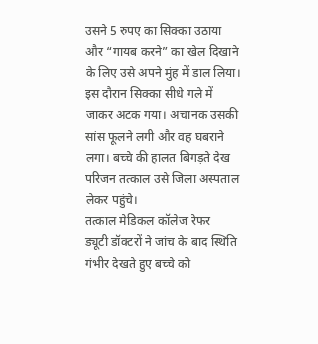उसने 5 रुपए का सिक्का उठाया और “गायब करने” का खेल दिखाने के लिए उसे अपने मुंह में डाल लिया। इस दौरान सिक्का सीधे गले में जाकर अटक गया। अचानक उसकी सांस फूलने लगी और वह घबराने लगा। बच्चे की हालत बिगड़ते देख परिजन तत्काल उसे जिला अस्पताल लेकर पहुंचे।
तत्काल मेडिकल कॉलेज रेफर
ड्यूटी डॉक्टरों ने जांच के बाद स्थिति गंभीर देखते हुए बच्चे को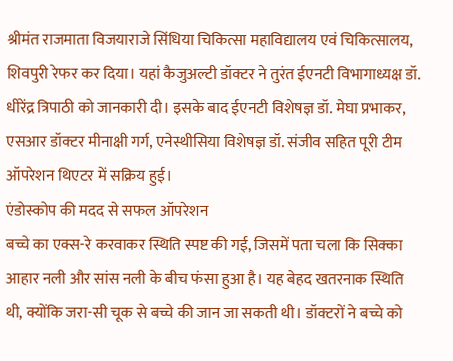श्रीमंत राजमाता विजयाराजे सिंधिया चिकित्सा महाविद्यालय एवं चिकित्सालय, शिवपुरी रेफर कर दिया। यहां कैजुअल्टी डॉक्टर ने तुरंत ईएनटी विभागाध्यक्ष डॉ. धीरेंद्र त्रिपाठी को जानकारी दी। इसके बाद ईएनटी विशेषज्ञ डॉ. मेघा प्रभाकर, एसआर डॉक्टर मीनाक्षी गर्ग, एनेस्थीसिया विशेषज्ञ डॉ. संजीव सहित पूरी टीम ऑपरेशन थिएटर में सक्रिय हुई।
एंडोस्कोप की मदद से सफल ऑपरेशन
बच्चे का एक्स-रे करवाकर स्थिति स्पष्ट की गई, जिसमें पता चला कि सिक्का आहार नली और सांस नली के बीच फंसा हुआ है। यह बेहद खतरनाक स्थिति थी, क्योंकि जरा-सी चूक से बच्चे की जान जा सकती थी। डॉक्टरों ने बच्चे को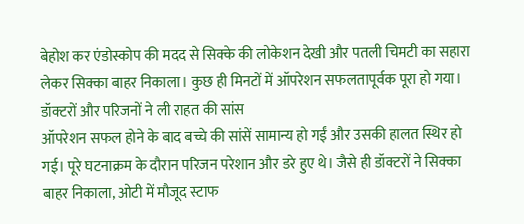बेहोश कर एंडोस्कोप की मदद से सिक्के की लोकेशन देखी और पतली चिमटी का सहारा लेकर सिक्का बाहर निकाला। कुछ ही मिनटों में ऑपरेशन सफलतापूर्वक पूरा हो गया।
डॉक्टरों और परिजनों ने ली राहत की सांस
ऑपरेशन सफल होने के बाद बच्चे की सांसें सामान्य हो गईं और उसकी हालत स्थिर हो गई। पूरे घटनाक्रम के दौरान परिजन परेशान और डरे हुए थे। जैसे ही डॉक्टरों ने सिक्का बाहर निकाला, ओटी में मौजूद स्टाफ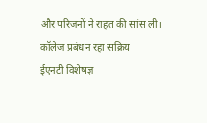और परिजनों ने राहत की सांस ली।
कॉलेज प्रबंधन रहा सक्रिय
ईएनटी विशेषज्ञ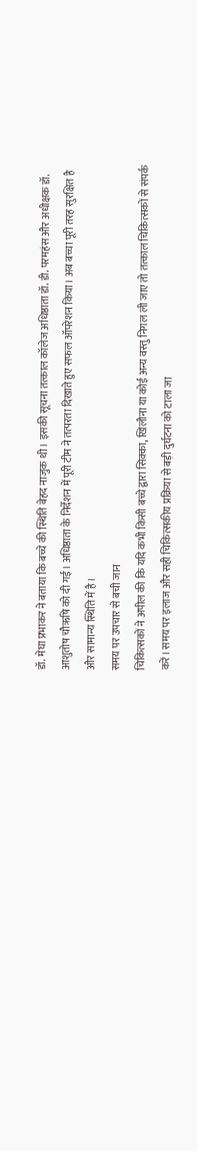डॉ. मेघा प्रभाकर ने बताया कि बच्चे की स्थिति बेहद नाजुक थी। इसकी सूचना तत्काल कॉलेज अधिष्ठाता डॉ. डी. परमहंस और अधीक्षक डॉ. आशुतोष चौऋषि को दी गई। अधिष्ठाता के निर्देशन में पूरी टीम ने तत्परता दिखाते हुए सफल ऑपरेशन किया। अब बच्चा पूरी तरह सुरक्षित है और सामान्य स्थिति में है।
समय पर उपचार से बची जान
चिकित्सकों ने अपील की कि यदि कभी किसी बच्चे द्वारा सिक्का, खिलौना या कोई अन्य वस्तु निगल ली जाए तो तत्काल चिकित्सकों से संपर्क करें। समय पर इलाज और सही चिकित्सकीय प्रक्रिया से बड़ी दुर्घटना को टाला जा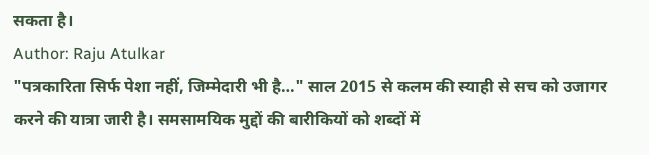सकता है।
Author: Raju Atulkar
"पत्रकारिता सिर्फ पेशा नहीं, जिम्मेदारी भी है…" साल 2015 से कलम की स्याही से सच को उजागर करने की यात्रा जारी है। समसामयिक मुद्दों की बारीकियों को शब्दों में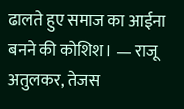ढालते हुए समाज का आईना बनने की कोशिश। — राजू अतुलकर, तेजस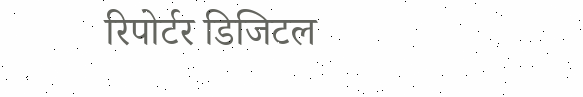रिपोर्टर डिजिटल